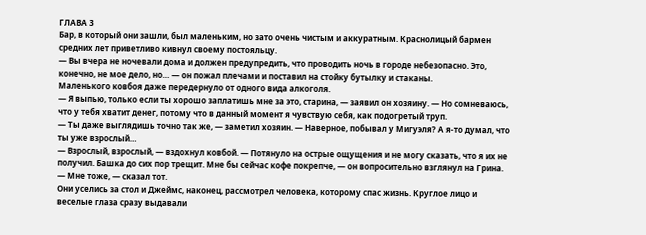ГЛАВА 3
Бар, в который они зашли, был маленьким, но зато очень чистым и аккуратным. Краснолицый бармен средних лет приветливо кивнул своему постояльцу.
— Вы вчера не ночевали дома и должен предупредить, что проводить ночь в городе небезопасно. Это, конечно, не мое дело, но… — он пожал плечами и поставил на стойку бутылку и стаканы.
Маленького ковбоя даже передернуло от одного вида алкоголя.
— Я выпью, только если ты хорошо заплатишь мне за это, старина, — заявил он хозяину. — Но сомневаюсь, что у тебя хватит денег, потому что в данный момент я чувствую себя, как подогретый труп.
— Ты даже выглядишь точно так же, — заметил хозяин. — Наверное, побывал у Мигуэля? А я-то думал, что ты уже взрослый…
— Взрослый, взрослый, — вздохнул ковбой. — Потянуло на острые ощущения и не могу сказать, что я их не получил. Башка до сих пор трещит. Мне бы сейчас кофе покрепче, — он вопросительно взглянул на Грина.
— Мне тоже, — сказал тот.
Они уселись за стол и Джеймс, наконец, рассмотрел человека, которому спас жизнь. Круглое лицо и веселые глаза сразу выдавали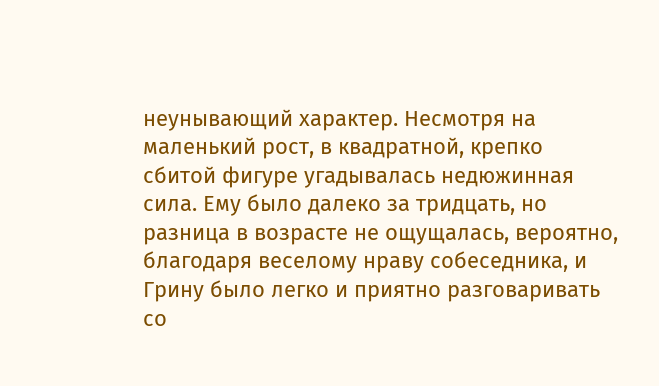неунывающий характер. Несмотря на маленький рост, в квадратной, крепко сбитой фигуре угадывалась недюжинная сила. Ему было далеко за тридцать, но разница в возрасте не ощущалась, вероятно, благодаря веселому нраву собеседника, и Грину было легко и приятно разговаривать со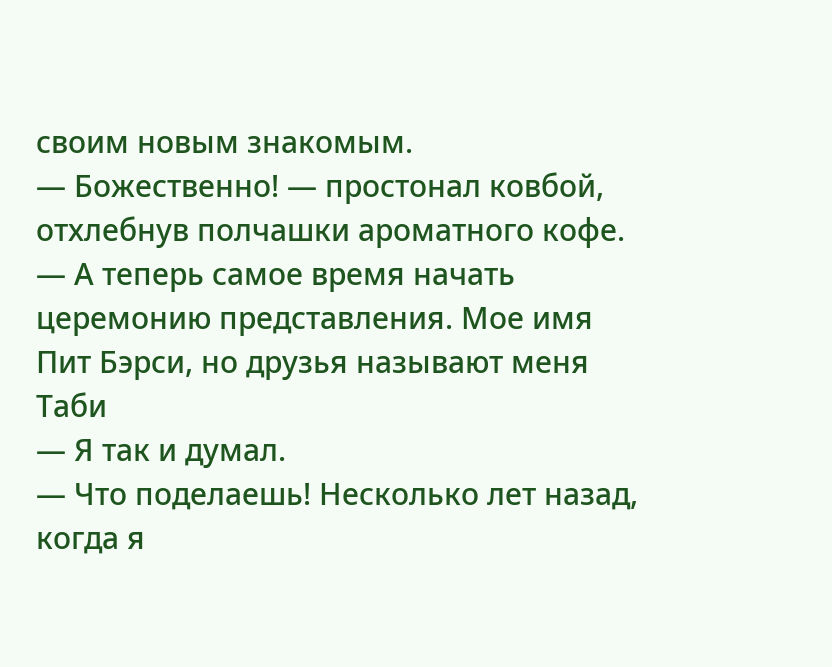своим новым знакомым.
— Божественно! — простонал ковбой, отхлебнув полчашки ароматного кофе. — А теперь самое время начать церемонию представления. Мое имя Пит Бэрси, но друзья называют меня Таби
— Я так и думал.
— Что поделаешь! Несколько лет назад, когда я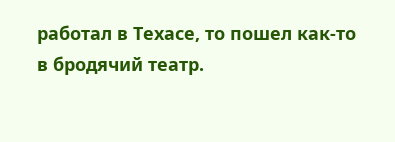работал в Техасе, то пошел как-то в бродячий театр.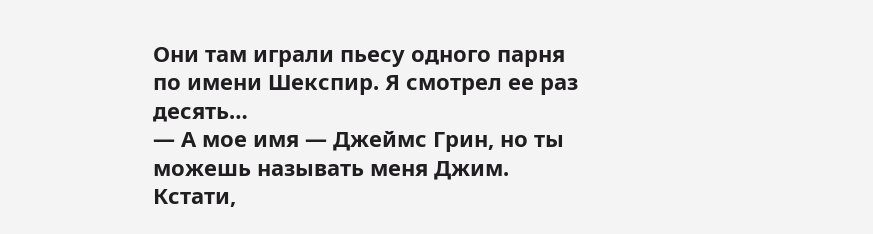Они там играли пьесу одного парня по имени Шекспир. Я смотрел ее раз десять…
— А мое имя — Джеймс Грин, но ты можешь называть меня Джим. Кстати,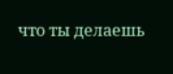что ты делаешь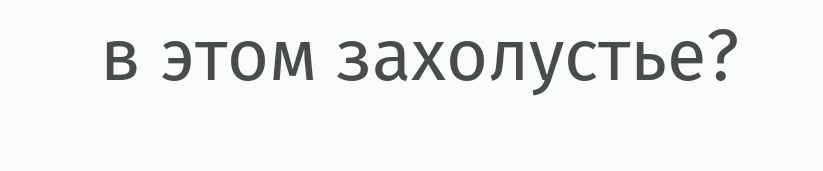в этом захолустье?